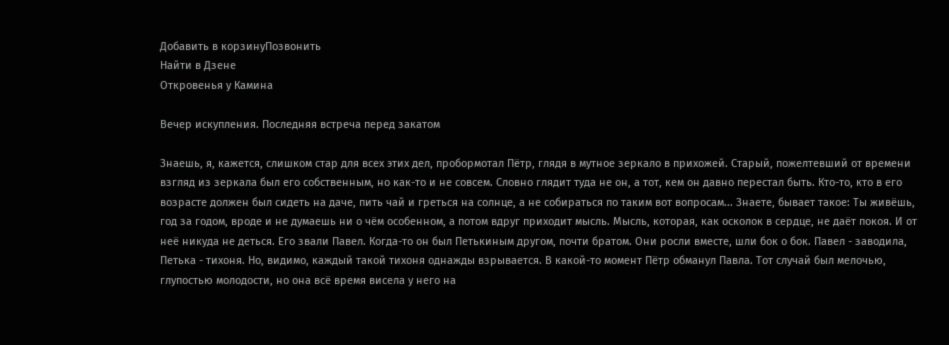Добавить в корзинуПозвонить
Найти в Дзене
Откровенья у Камина

Вечер искупления. Последняя встреча перед закатом

Знаешь, я, кажется, слишком стар для всех этих дел, пробормотал Пётр, глядя в мутное зеркало в прихожей. Старый, пожелтевший от времени взгляд из зеркала был его собственным, но как-то и не совсем. Словно глядит туда не он, а тот, кем он давно перестал быть. Кто-то, кто в его возрасте должен был сидеть на даче, пить чай и греться на солнце, а не собираться по таким вот вопросам... Знаете, бывает такое: Ты живёшь, год за годом, вроде и не думаешь ни о чём особенном, а потом вдруг приходит мысль. Мысль, которая, как осколок в сердце, не даёт покоя. И от неё никуда не деться. Его звали Павел. Когда-то он был Петькиным другом, почти братом. Они росли вместе, шли бок о бок. Павел - заводила, Петька - тихоня. Но, видимо, каждый такой тихоня однажды взрывается. В какой-то момент Пётр обманул Павла. Тот случай был мелочью, глупостью молодости, но она всё время висела у него на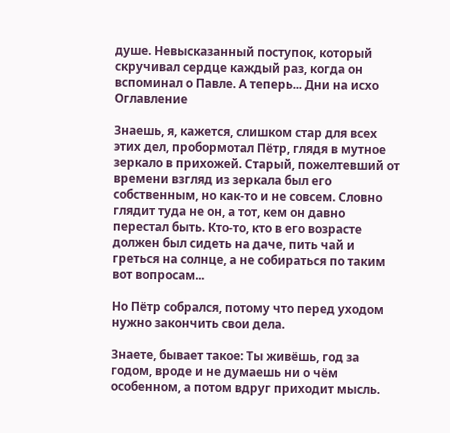душе. Невысказанный поступок, который скручивал сердце каждый раз, когда он вспоминал о Павле. А теперь... Дни на исхо
Оглавление

Знаешь, я, кажется, слишком стар для всех этих дел, пробормотал Пётр, глядя в мутное зеркало в прихожей. Старый, пожелтевший от времени взгляд из зеркала был его собственным, но как-то и не совсем. Словно глядит туда не он, а тот, кем он давно перестал быть. Кто-то, кто в его возрасте должен был сидеть на даче, пить чай и греться на солнце, а не собираться по таким вот вопросам...

Но Пётр собрался, потому что перед уходом нужно закончить свои дела.

Знаете, бывает такое: Ты живёшь, год за годом, вроде и не думаешь ни о чём особенном, а потом вдруг приходит мысль.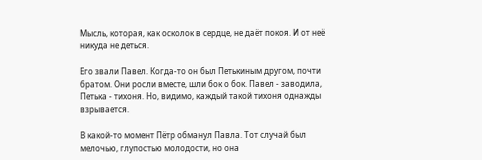Мысль, которая, как осколок в сердце, не даёт покоя. И от неё никуда не деться.

Его звали Павел. Когда-то он был Петькиным другом, почти братом. Они росли вместе, шли бок о бок. Павел - заводила, Петька - тихоня. Но, видимо, каждый такой тихоня однажды взрывается.

В какой-то момент Пётр обманул Павла. Тот случай был мелочью, глупостью молодости, но она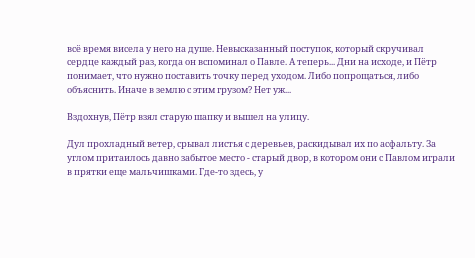всё время висела у него на душе. Невысказанный поступок, который скручивал сердце каждый раз, когда он вспоминал о Павле. А теперь... Дни на исходе, и Пётр понимает, что нужно поставить точку перед уходом. Либо попрощаться, либо объяснить. Иначе в землю с этим грузом? Нет уж...

Вздохнув, Пётр взял старую шапку и вышел на улицу.

Дул прохладный ветер, срывал листья с деревьев, раскидывал их по асфальту. За углом притаилось давно забытое место - старый двор, в котором они с Павлом играли в прятки еще мальчишками. Где-то здесь, у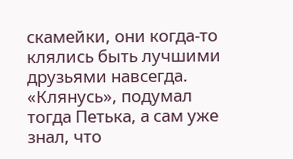скамейки, они когда-то клялись быть лучшими друзьями навсегда. «Клянусь», подумал тогда Петька, а сам уже знал, что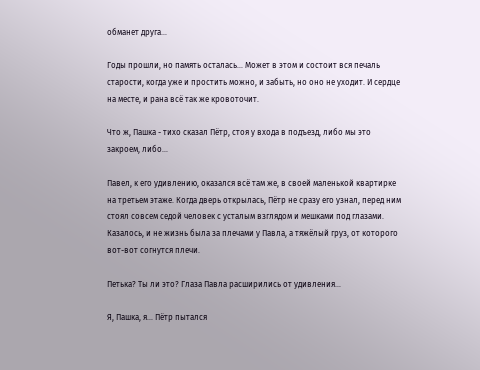обманет друга...

Годы прошли, но память осталась... Может в этом и состоит вся печаль старости, когда уже и простить можно, и забыть, но оно не уходит. И сердце на месте, и рана всё так же кровоточит.

Что ж, Пашка - тихо сказал Пётр, стоя у входа в подъезд, либо мы это закроем, либо...

Павел, к его удивлению, оказался всё там же, в своей маленькой квартирке на третьем этаже. Когда дверь открылась, Пётр не сразу его узнал, перед ним стоял совсем седой человек с усталым взглядом и мешками под глазами. Казалось, и не жизнь была за плечами у Павла, а тяжёлый груз, от которого вот-вот согнутся плечи.

Петька? Ты ли это? Глаза Павла расширились от удивления...

Я, Пашка, я... Пётр пытался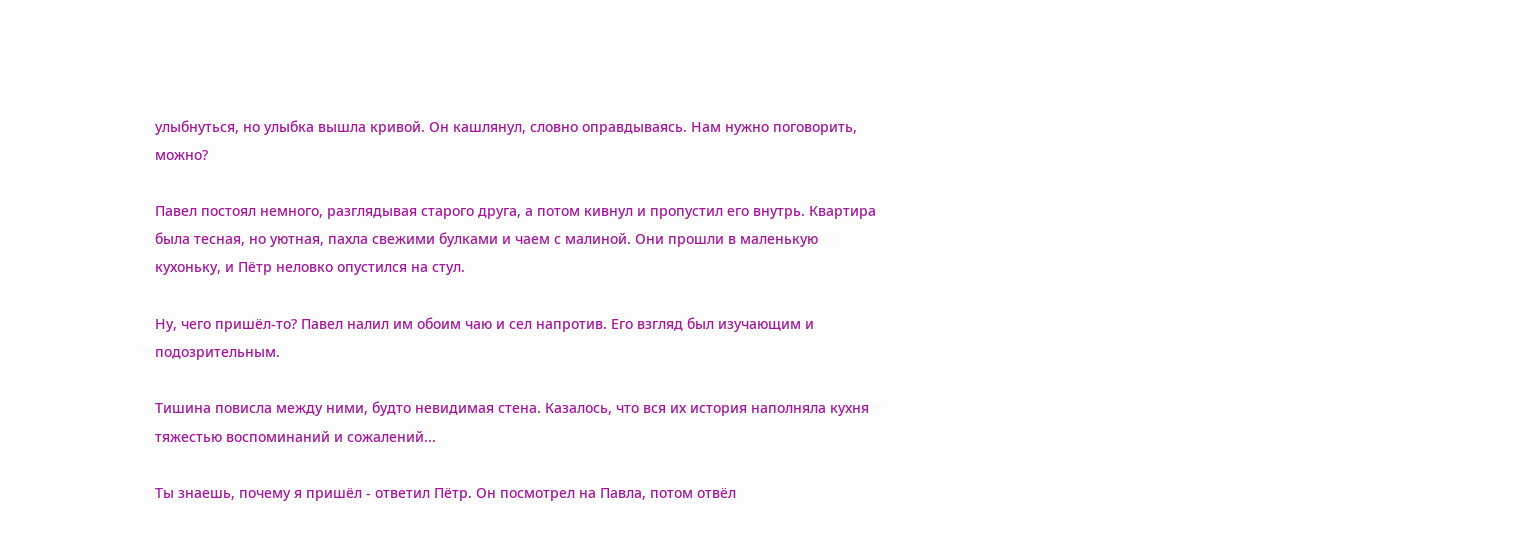улыбнуться, но улыбка вышла кривой. Он кашлянул, словно оправдываясь. Нам нужно поговорить, можно?

Павел постоял немного, разглядывая старого друга, а потом кивнул и пропустил его внутрь. Квартира была тесная, но уютная, пахла свежими булками и чаем с малиной. Они прошли в маленькую кухоньку, и Пётр неловко опустился на стул.

Ну, чего пришёл-то? Павел налил им обоим чаю и сел напротив. Его взгляд был изучающим и подозрительным.

Тишина повисла между ними, будто невидимая стена. Казалось, что вся их история наполняла кухня тяжестью воспоминаний и сожалений...

Ты знаешь, почему я пришёл - ответил Пётр. Он посмотрел на Павла, потом отвёл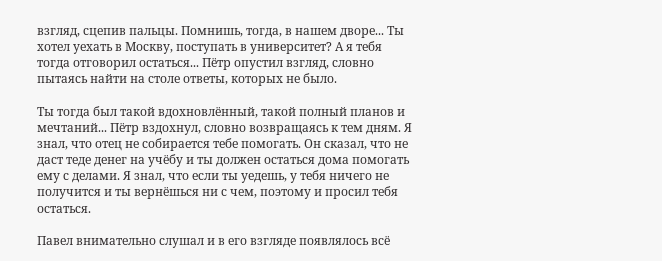взгляд, сцепив пальцы. Помнишь, тогда, в нашем дворе... Ты хотел уехать в Москву, поступать в университет? А я тебя тогда отговорил остаться... Пётр опустил взгляд, словно пытаясь найти на столе ответы, которых не было.

Ты тогда был такой вдохновлённый, такой полный планов и мечтаний... Пётр вздохнул, словно возвращаясь к тем дням. Я знал, что отец не собирается тебе помогать. Он сказал, что не даст теде денег на учёбу и ты должен остаться дома помогать ему с делами. Я знал, что если ты уедешь, у тебя ничего не получится и ты вернёшься ни с чем, поэтому и просил тебя остаться.

Павел внимательно слушал и в его взгляде появлялось всё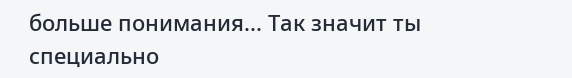больше понимания... Так значит ты специально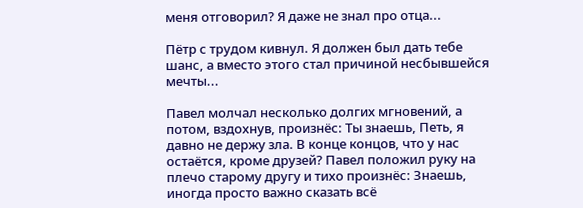меня отговорил? Я даже не знал про отца...

Пётр с трудом кивнул. Я должен был дать тебе шанс, а вместо этого стал причиной несбывшейся мечты...

Павел молчал несколько долгих мгновений, а потом, вздохнув, произнёс: Ты знаешь, Петь, я давно не держу зла. В конце концов, что у нас остаётся, кроме друзей? Павел положил руку на плечо старому другу и тихо произнёс: Знаешь, иногда просто важно сказать всё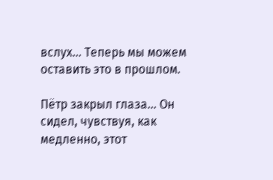вслух... Теперь мы можем оставить это в прошлом.

Пётр закрыл глаза... Он сидел, чувствуя, как медленно, этот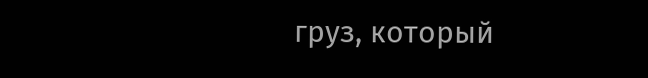груз, который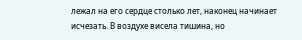лежал на его сердце столько лет, наконец начинает исчезать. В воздухе висела тишина, но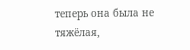теперь она была не тяжёлая,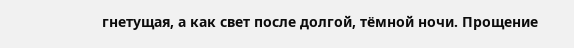гнетущая, а как свет после долгой, тёмной ночи. Прощение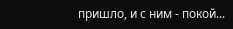пришло, и с ним - покой...